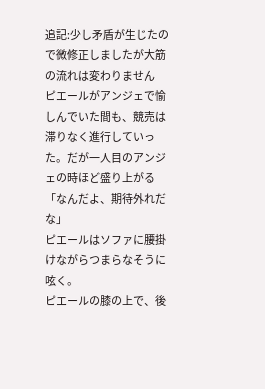追記:少し矛盾が生じたので微修正しましたが大筋の流れは変わりません
ピエールがアンジェで愉しんでいた間も、競売は滞りなく進行していった。だが一人目のアンジェの時ほど盛り上がる
「なんだよ、期待外れだな」
ピエールはソファに腰掛けながらつまらなそうに呟く。
ピエールの膝の上で、後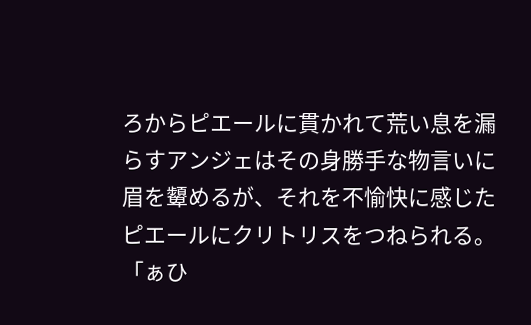ろからピエールに貫かれて荒い息を漏らすアンジェはその身勝手な物言いに眉を顰めるが、それを不愉快に感じたピエールにクリトリスをつねられる。
「ぁひ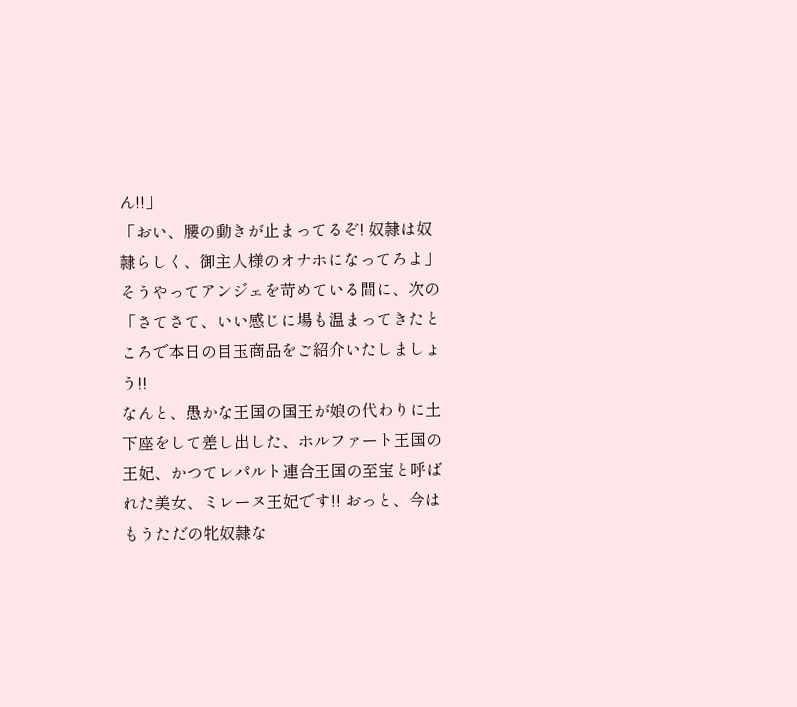ん!!」
「おい、腰の動きが止まってるぞ! 奴隷は奴隷らしく、御主人様のオナホになってろよ」
そうやってアンジェを苛めている間に、次の
「さてさて、いい感じに場も温まってきたところで本日の目玉商品をご紹介いたしましょう!!
なんと、愚かな王国の国王が娘の代わりに土下座をして差し出した、ホルファート王国の王妃、かつてレパルト連合王国の至宝と呼ばれた美女、ミレーヌ王妃です!! おっと、今はもうただの牝奴隷な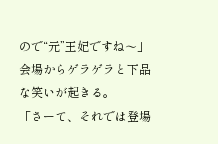ので“元”王妃ですね〜」
会場からゲラゲラと下品な笑いが起きる。
「さーて、それでは登場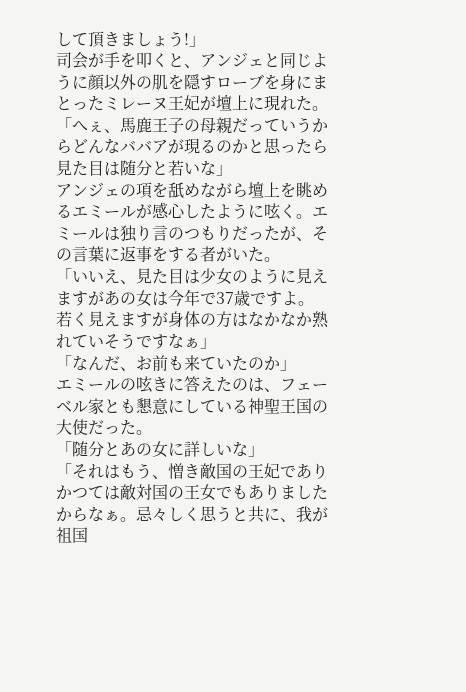して頂きましょう!」
司会が手を叩くと、アンジェと同じように顔以外の肌を隠すローブを身にまとったミレーヌ王妃が壇上に現れた。
「へぇ、馬鹿王子の母親だっていうからどんなババアが現るのかと思ったら見た目は随分と若いな」
アンジェの項を舐めながら壇上を眺めるエミールが感心したように呟く。エミールは独り言のつもりだったが、その言葉に返事をする者がいた。
「いいえ、見た目は少女のように見えますがあの女は今年で37歳ですよ。若く見えますが身体の方はなかなか熟れていそうですなぁ」
「なんだ、お前も来ていたのか」
エミールの呟きに答えたのは、フェーベル家とも懇意にしている神聖王国の大使だった。
「随分とあの女に詳しいな」
「それはもう、憎き敵国の王妃でありかつては敵対国の王女でもありましたからなぁ。忌々しく思うと共に、我が祖国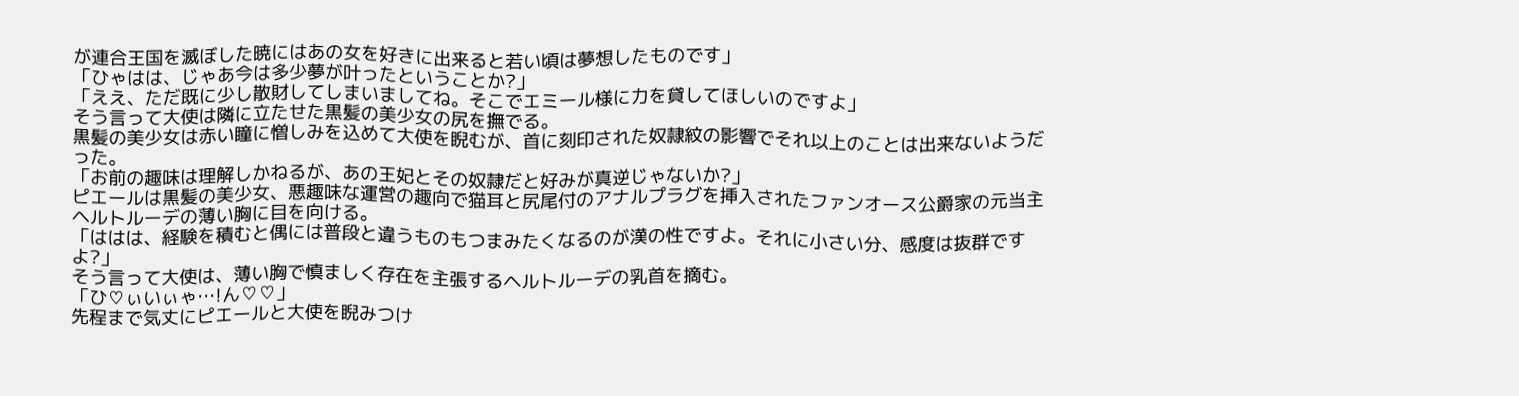が連合王国を滅ぼした暁にはあの女を好きに出来ると若い頃は夢想したものです」
「ひゃはは、じゃあ今は多少夢が叶ったということか?」
「ええ、ただ既に少し散財してしまいましてね。そこでエミール様に力を貸してほしいのですよ」
そう言って大使は隣に立たせた黒髪の美少女の尻を撫でる。
黒髪の美少女は赤い瞳に憎しみを込めて大使を睨むが、首に刻印された奴隷紋の影響でそれ以上のことは出来ないようだった。
「お前の趣味は理解しかねるが、あの王妃とその奴隷だと好みが真逆じゃないか?」
ピエールは黒髪の美少女、悪趣味な運営の趣向で猫耳と尻尾付のアナルプラグを挿入されたファンオース公爵家の元当主ヘルトルーデの薄い胸に目を向ける。
「ははは、経験を積むと偶には普段と違うものもつまみたくなるのが漢の性ですよ。それに小さい分、感度は抜群ですよ?」
そう言って大使は、薄い胸で慎ましく存在を主張するヘルトルーデの乳首を摘む。
「ひ♡ぃいぃゃ…!ん♡♡」
先程まで気丈にピエールと大使を睨みつけ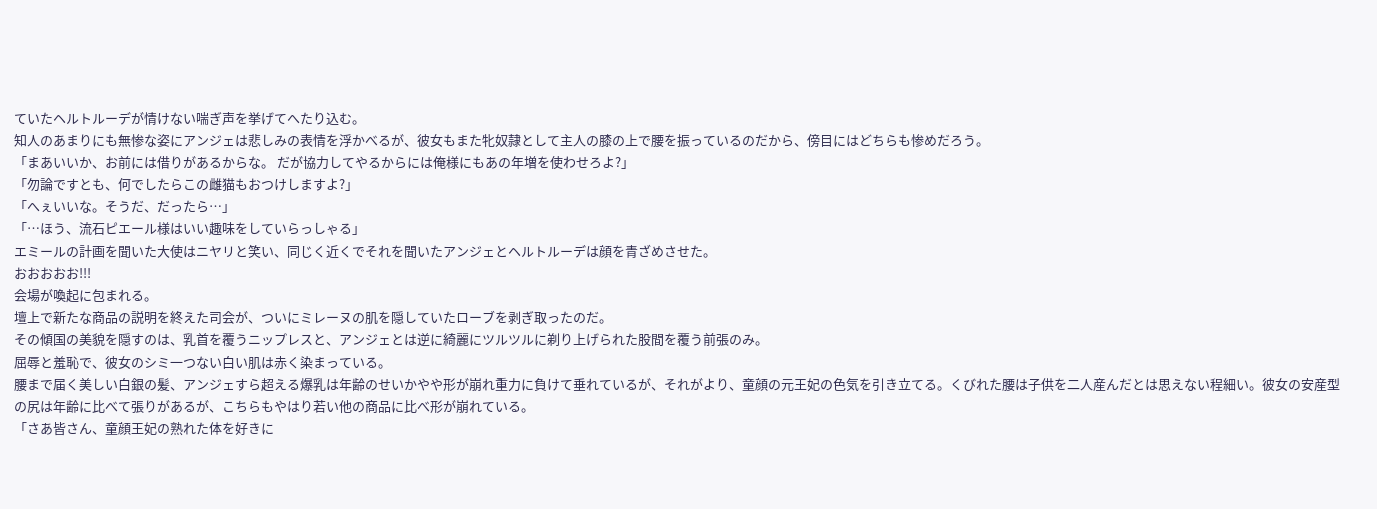ていたヘルトルーデが情けない喘ぎ声を挙げてへたり込む。
知人のあまりにも無惨な姿にアンジェは悲しみの表情を浮かべるが、彼女もまた牝奴隷として主人の膝の上で腰を振っているのだから、傍目にはどちらも惨めだろう。
「まあいいか、お前には借りがあるからな。 だが協力してやるからには俺様にもあの年増を使わせろよ?」
「勿論ですとも、何でしたらこの雌猫もおつけしますよ?」
「へぇいいな。そうだ、だったら…」
「…ほう、流石ピエール様はいい趣味をしていらっしゃる」
エミールの計画を聞いた大使はニヤリと笑い、同じく近くでそれを聞いたアンジェとヘルトルーデは顔を青ざめさせた。
おおおおお!!!
会場が喚起に包まれる。
壇上で新たな商品の説明を終えた司会が、ついにミレーヌの肌を隠していたローブを剥ぎ取ったのだ。
その傾国の美貌を隠すのは、乳首を覆うニップレスと、アンジェとは逆に綺麗にツルツルに剃り上げられた股間を覆う前張のみ。
屈辱と羞恥で、彼女のシミ一つない白い肌は赤く染まっている。
腰まで届く美しい白銀の髪、アンジェすら超える爆乳は年齢のせいかやや形が崩れ重力に負けて垂れているが、それがより、童顔の元王妃の色気を引き立てる。くびれた腰は子供を二人産んだとは思えない程細い。彼女の安産型の尻は年齢に比べて張りがあるが、こちらもやはり若い他の商品に比べ形が崩れている。
「さあ皆さん、童顔王妃の熟れた体を好きに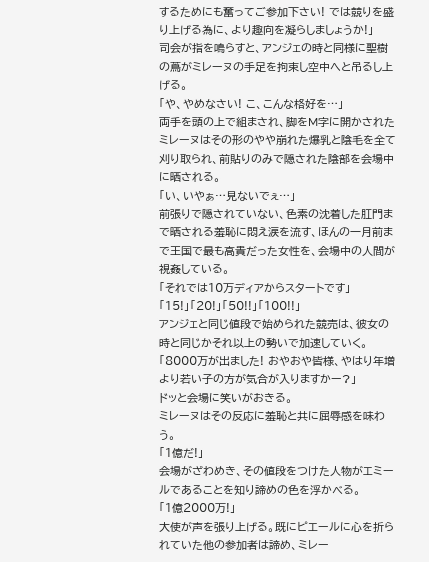するためにも奮ってご参加下さい! では競りを盛り上げる為に、より趣向を凝らしましょうか!」
司会が指を鳴らすと、アンジェの時と同様に聖樹の蔦がミレーヌの手足を拘束し空中へと吊るし上げる。
「や、やめなさい! こ、こんな格好を…」
両手を頭の上で組まされ、脚をM字に開かされたミレーヌはその形のやや崩れた爆乳と陰毛を全て刈り取られ、前貼りのみで隠された陰部を会場中に晒される。
「い、いやぁ…見ないでぇ…」
前張りで隠されていない、色素の沈着した肛門まで晒される羞恥に悶え涙を流す、ほんの一月前まで王国で最も高貴だった女性を、会場中の人間が視姦している。
「それでは10万ディアからスタートです」
「15!」「20!」「50!!」「100!!」
アンジェと同じ値段で始められた競売は、彼女の時と同じかそれ以上の勢いで加速していく。
「8000万が出ました! おやおや皆様、やはり年増より若い子の方が気合が入りますかー?」
ドッと会場に笑いがおきる。
ミレーヌはその反応に羞恥と共に屈辱感を味わう。
「1億だ!」
会場がざわめき、その値段をつけた人物がエミールであることを知り諦めの色を浮かべる。
「1億2000万!」
大使が声を張り上げる。既にピエールに心を折られていた他の参加者は諦め、ミレー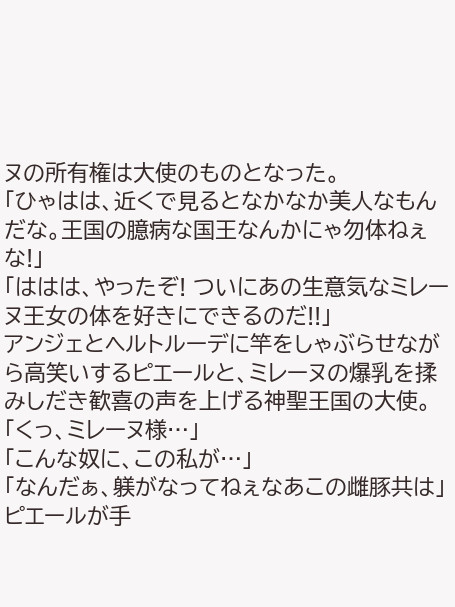ヌの所有権は大使のものとなった。
「ひゃはは、近くで見るとなかなか美人なもんだな。王国の臆病な国王なんかにゃ勿体ねぇな!」
「ははは、やったぞ! ついにあの生意気なミレーヌ王女の体を好きにできるのだ!!」
アンジェとヘルトルーデに竿をしゃぶらせながら高笑いするピエールと、ミレーヌの爆乳を揉みしだき歓喜の声を上げる神聖王国の大使。
「くっ、ミレーヌ様…」
「こんな奴に、この私が…」
「なんだぁ、躾がなってねぇなあこの雌豚共は」
ピエールが手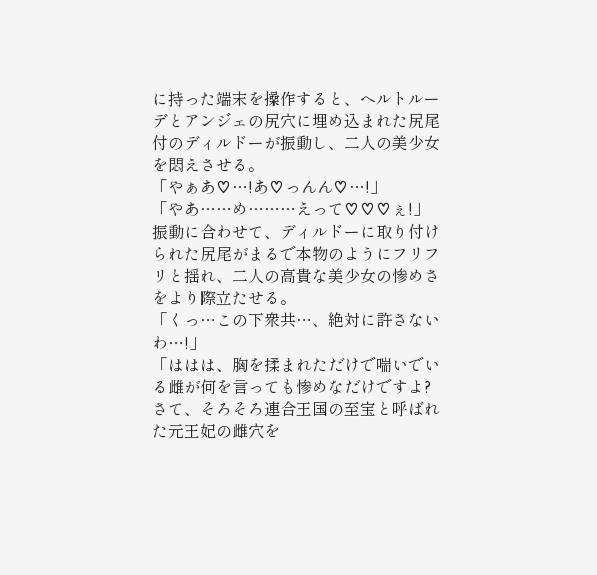に持った端末を操作すると、ヘルトルーデとアンジェの尻穴に埋め込まれた尻尾付のディルドーが振動し、二人の美少女を悶えさせる。
「やぁあ♡…!あ♡っんん♡…!」
「やあ……め………えって♡♡♡ぇ!」
振動に合わせて、ディルドーに取り付けられた尻尾がまるで本物のようにフリフリと揺れ、二人の高貴な美少女の惨めさをより際立たせる。
「くっ…この下衆共…、絶対に許さないわ…!」
「ははは、胸を揉まれただけで喘いでいる雌が何を言っても惨めなだけですよ? さて、そろそろ連合王国の至宝と呼ばれた元王妃の雌穴を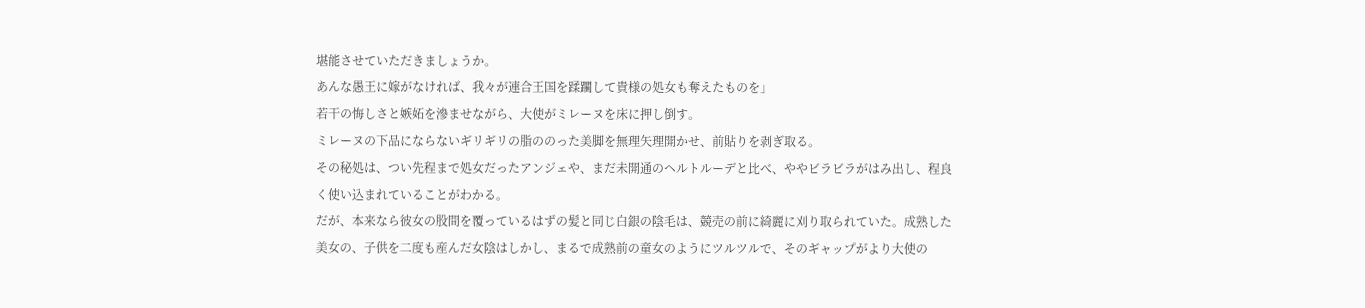堪能させていただきましょうか。
あんな愚王に嫁がなければ、我々が連合王国を蹂躙して貴様の処女も奪えたものを」
若干の悔しさと嫉妬を滲ませながら、大使がミレーヌを床に押し倒す。
ミレーヌの下品にならないギリギリの脂ののった美脚を無理矢理開かせ、前貼りを剥ぎ取る。
その秘処は、つい先程まで処女だったアンジェや、まだ未開通のヘルトルーデと比べ、ややビラビラがはみ出し、程良く使い込まれていることがわかる。
だが、本来なら彼女の股間を覆っているはずの髪と同じ白銀の陰毛は、競売の前に綺麗に刈り取られていた。成熟した美女の、子供を二度も産んだ女陰はしかし、まるで成熟前の童女のようにツルツルで、そのギャップがより大使の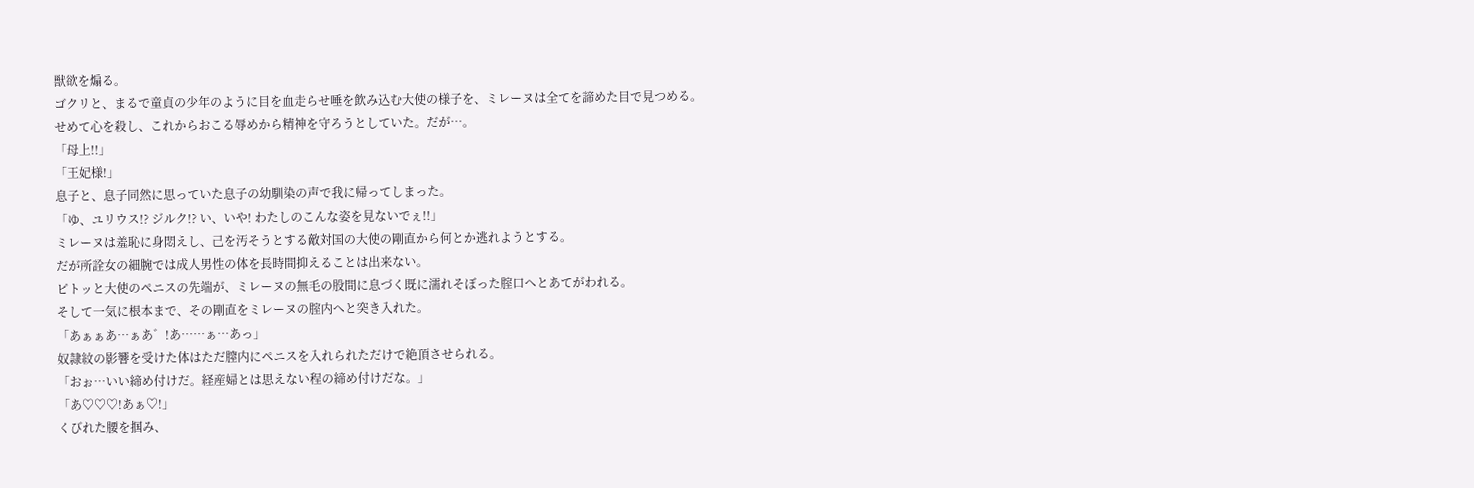獣欲を煽る。
ゴクリと、まるで童貞の少年のように目を血走らせ唾を飲み込む大使の様子を、ミレーヌは全てを諦めた目で見つめる。
せめて心を殺し、これからおこる辱めから精神を守ろうとしていた。だが…。
「母上!!」
「王妃様!」
息子と、息子同然に思っていた息子の幼馴染の声で我に帰ってしまった。
「ゆ、ユリウス!? ジルク!? い、いや! わたしのこんな姿を見ないでぇ!!」
ミレーヌは羞恥に身悶えし、己を汚そうとする敵対国の大使の剛直から何とか逃れようとする。
だが所詮女の細腕では成人男性の体を長時間抑えることは出来ない。
ピトッと大使のペニスの先端が、ミレーヌの無毛の股間に息づく既に濡れそぼった腟口へとあてがわれる。
そして一気に根本まで、その剛直をミレーヌの腟内へと突き入れた。
「あぁぁあ…ぁあ゛!あ……ぁ…あっ」
奴隷紋の影響を受けた体はただ膣内にペニスを入れられただけで絶頂させられる。
「おぉ…いい締め付けだ。経産婦とは思えない程の締め付けだな。」
「あ♡♡♡!あぁ♡!」
くびれた腰を掴み、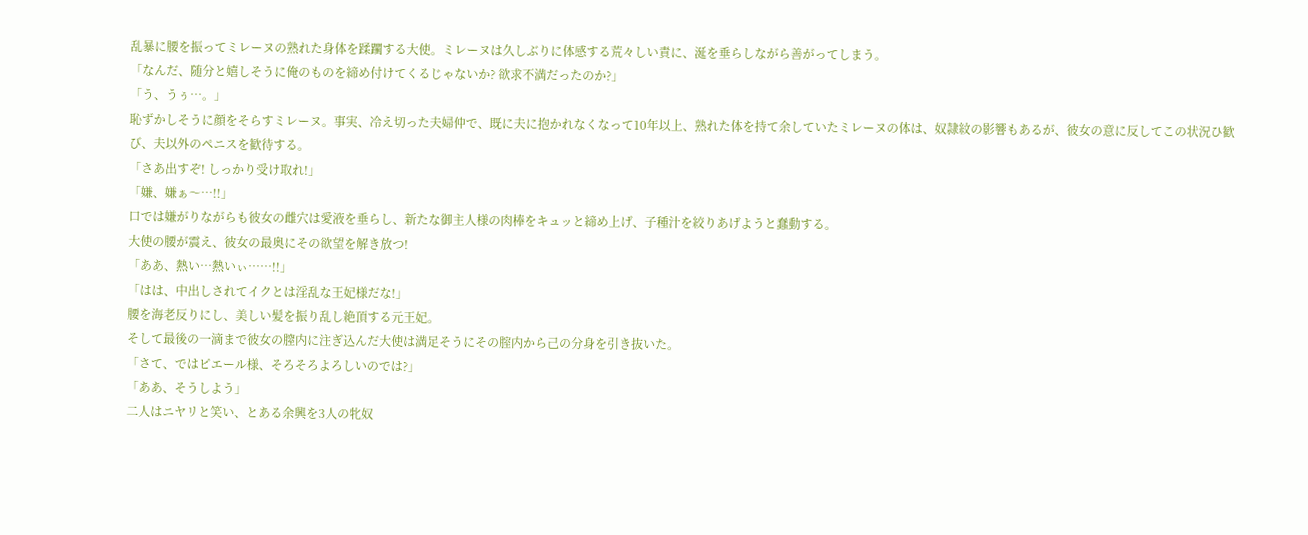乱暴に腰を振ってミレーヌの熟れた身体を蹂躙する大使。ミレーヌは久しぶりに体感する荒々しい責に、涎を垂らしながら善がってしまう。
「なんだ、随分と嬉しそうに俺のものを締め付けてくるじゃないか? 欲求不満だったのか?」
「う、うぅ…。」
恥ずかしそうに顔をそらすミレーヌ。事実、冷え切った夫婦仲で、既に夫に抱かれなくなって10年以上、熟れた体を持て余していたミレーヌの体は、奴隷紋の影響もあるが、彼女の意に反してこの状況ひ歓び、夫以外のペニスを歓待する。
「さあ出すぞ! しっかり受け取れ!」
「嫌、嫌ぁ〜…!!」
口では嫌がりながらも彼女の雌穴は愛液を垂らし、新たな御主人様の肉棒をキュッと締め上げ、子種汁を絞りあげようと蠢動する。
大使の腰が震え、彼女の最奥にその欲望を解き放つ!
「ああ、熱い…熱いぃ……!!」
「はは、中出しされてイクとは淫乱な王妃様だな!」
腰を海老反りにし、美しい髪を振り乱し絶頂する元王妃。
そして最後の一滴まで彼女の膣内に注ぎ込んだ大使は満足そうにその腟内から己の分身を引き抜いた。
「さて、ではピエール様、そろそろよろしいのでは?」
「ああ、そうしよう」
二人はニヤリと笑い、とある余興を3人の牝奴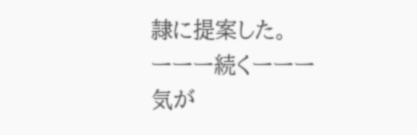隷に提案した。
ーーー続くーーー
気が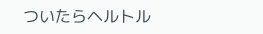ついたらヘルトル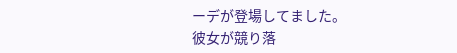ーデが登場してました。
彼女が競り落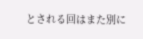とされる回はまた別に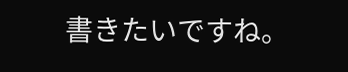書きたいですね。